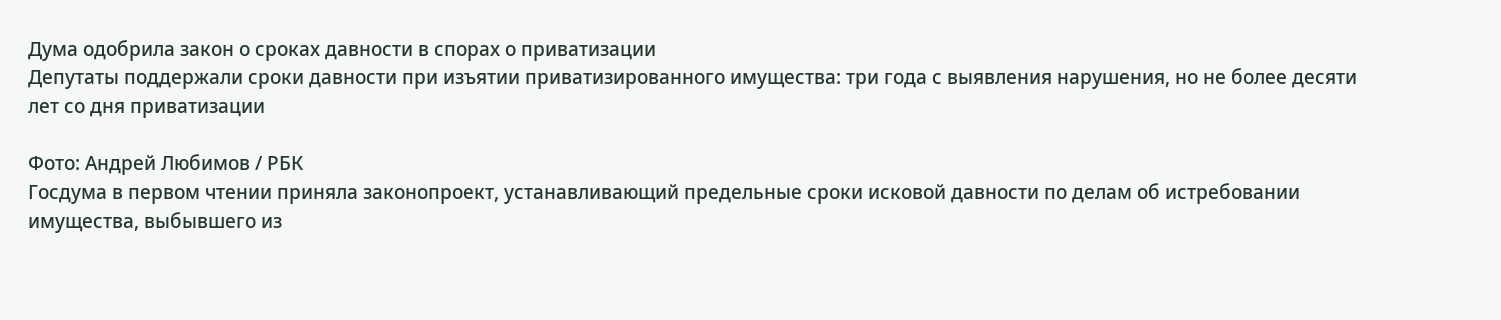Дума одобрила закон о сроках давности в спорах о приватизации
Депутаты поддержали сроки давности при изъятии приватизированного имущества: три года с выявления нарушения, но не более десяти лет со дня приватизации

Фото: Андрей Любимов / РБК
Госдума в первом чтении приняла законопроект, устанавливающий предельные сроки исковой давности по делам об истребовании имущества, выбывшего из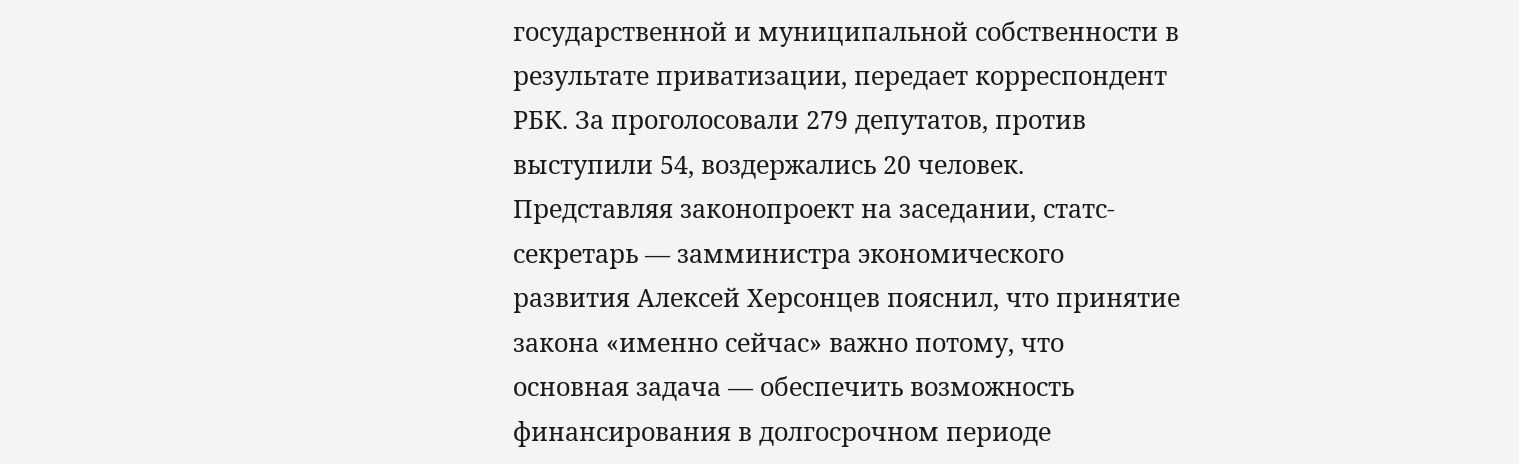государственной и муниципальной собственности в результате приватизации, передает корреспондент РБК. За проголосовали 279 депутатов, против выступили 54, воздержались 20 человек.
Представляя законопроект на заседании, статс-секретарь — замминистра экономического развития Алексей Херсонцев пояснил, что принятие закона «именно сейчас» важно потому, что основная задача — обеспечить возможность финансирования в долгосрочном периоде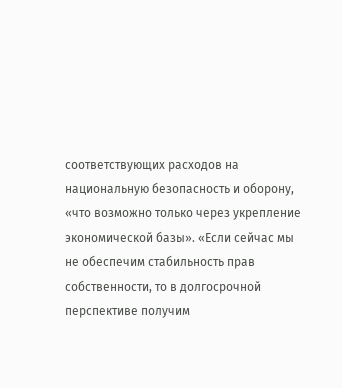соответствующих расходов на национальную безопасность и оборону, «что возможно только через укрепление экономической базы». «Если сейчас мы не обеспечим стабильность прав собственности, то в долгосрочной перспективе получим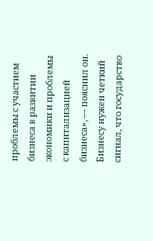проблемы с участием бизнеса в развитии экономики и проблемы с капитализацией бизнеса», — пояснил он.
Бизнесу нужен четкий сигнал, что государство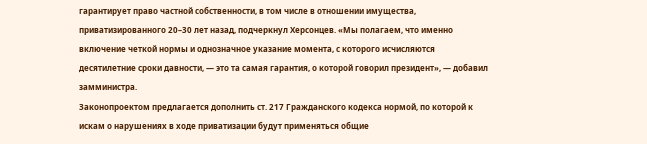гарантирует право частной собственности, в том числе в отношении имущества, приватизированного 20–30 лет назад, подчеркнул Херсонцев. «Мы полагаем, что именно включение четкой нормы и однозначное указание момента, с которого исчисляются десятилетние сроки давности, — это та самая гарантия, о которой говорил президент», — добавил замминистра.
Законопроектом предлагается дополнить ст. 217 Гражданского кодекса нормой, по которой к искам о нарушениях в ходе приватизации будут применяться общие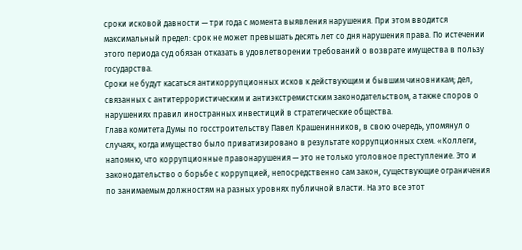сроки исковой давности — три года с момента выявления нарушения. При этом вводится максимальный предел: срок не может превышать десять лет со дня нарушения права. По истечении этого периода суд обязан отказать в удовлетворении требований о возврате имущества в пользу государства.
Сроки не будут касаться антикоррупционных исков к действующим и бывшим чиновникам; дел, связанных с антитеррористическим и антиэкстремистским законодательством, а также споров о нарушениях правил иностранных инвестиций в стратегические общества.
Глава комитета Думы по госстроительству Павел Крашенинников, в свою очередь, упомянул о случаях, когда имущество было приватизировано в результате коррупционных схем. «Коллеги, напомню, что коррупционные правонарушения — это не только уголовное преступление. Это и законодательство о борьбе с коррупцией, непосредственно сам закон, существующие ограничения по занимаемым должностям на разных уровнях публичной власти. На это все этот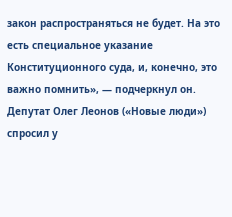закон распространяться не будет. На это есть специальное указание Конституционного суда, и, конечно, это важно помнить», — подчеркнул он.
Депутат Олег Леонов («Новые люди») спросил у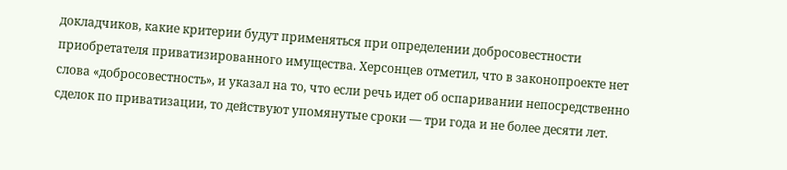докладчиков, какие критерии будут применяться при определении добросовестности приобретателя приватизированного имущества. Херсонцев отметил, что в законопроекте нет слова «добросовестность», и указал на то, что если речь идет об оспаривании непосредственно сделок по приватизации, то действуют упомянутые сроки — три года и не более десяти лет.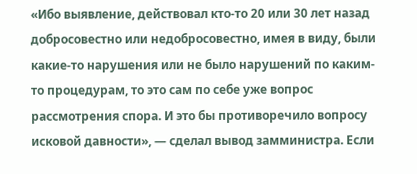«Ибо выявление, действовал кто-то 20 или 30 лет назад добросовестно или недобросовестно, имея в виду, были какие-то нарушения или не было нарушений по каким-то процедурам, то это сам по себе уже вопрос рассмотрения спора. И это бы противоречило вопросу исковой давности», — сделал вывод замминистра. Если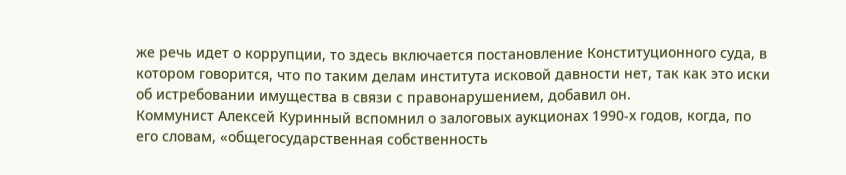же речь идет о коррупции, то здесь включается постановление Конституционного суда, в котором говорится, что по таким делам института исковой давности нет, так как это иски об истребовании имущества в связи с правонарушением, добавил он.
Коммунист Алексей Куринный вспомнил о залоговых аукционах 1990-х годов, когда, по его словам, «общегосударственная собственность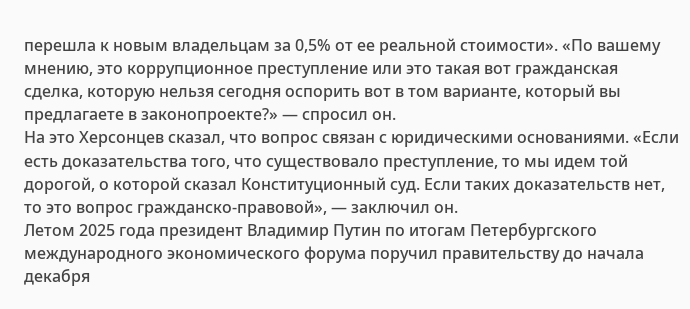перешла к новым владельцам за 0,5% от ее реальной стоимости». «По вашему мнению, это коррупционное преступление или это такая вот гражданская сделка, которую нельзя сегодня оспорить вот в том варианте, который вы предлагаете в законопроекте?» — спросил он.
На это Херсонцев сказал, что вопрос связан с юридическими основаниями. «Если есть доказательства того, что существовало преступление, то мы идем той дорогой, о которой сказал Конституционный суд. Если таких доказательств нет, то это вопрос гражданско-правовой», — заключил он.
Летом 2025 года президент Владимир Путин по итогам Петербургского международного экономического форума поручил правительству до начала декабря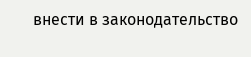внести в законодательство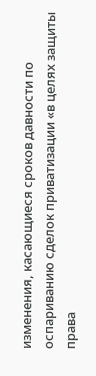изменения, касающиеся сроков давности по оспариванию сделок приватизации «в целях защиты права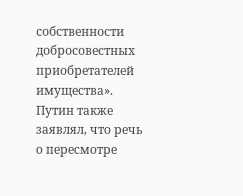собственности добросовестных приобретателей имущества». Путин также заявлял, что речь о пересмотре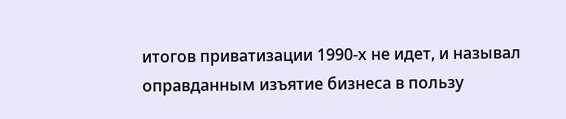итогов приватизации 1990-х не идет, и называл оправданным изъятие бизнеса в пользу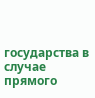государства в случае прямого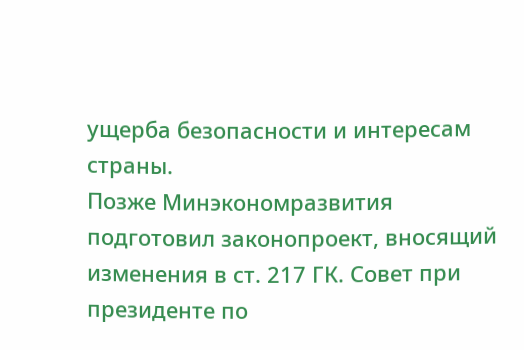ущерба безопасности и интересам страны.
Позже Минэкономразвития подготовил законопроект, вносящий изменения в ст. 217 ГК. Совет при президенте по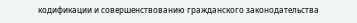кодификации и совершенствованию гражданского законодательства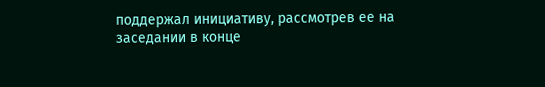поддержал инициативу, рассмотрев ее на заседании в конце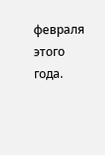февраля этого года.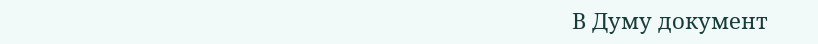В Думу документ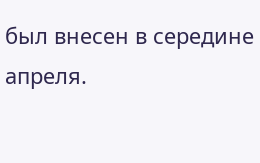был внесен в середине апреля.